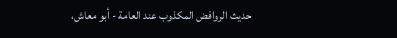حديث الروافض المكذوب عند العامة - أبو معاش،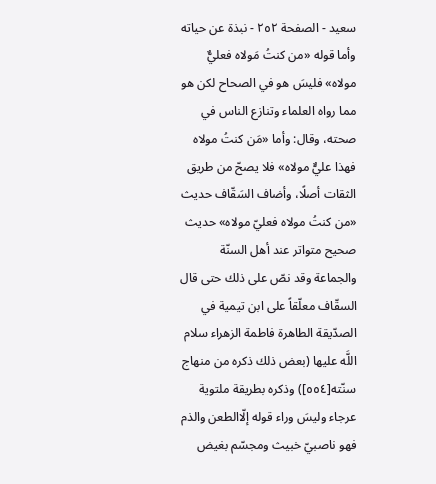سعيد - الصفحة ٢٥٢ - نبذة عن حياته
وأما قوله «من كنتُ مَولاه فعليٌّ مولاه» فليسَ هو في الصحاح لكن هو مما رواه العلماء وتنازع الناس في صحته، وقال: وأما «مَن كنتُ مولاه فهذا عليٌّ مولاه» فلا يصحّ من طريق الثقات أصلًا، وأضاف السَقّاف حديث «من كنتُ مولاه فعليّ مولاه» حديث صحيح متواتر عند أهل السنّة والجماعة وقد نصّ على ذلك حتى قال السقّاف معلّقاً على ابن تيمية في الصدّيقة الطاهرة فاطمة الزهراء سلام اللَّه عليها (بعض ذلك ذكره من منهاج سنّته[٥٥٤]) وذكره بطريقة ملتوية عرجاء وليسَ وراء قوله إلّاالطعن والذم فهو ناصبيّ خبيث ومجسّم بغيض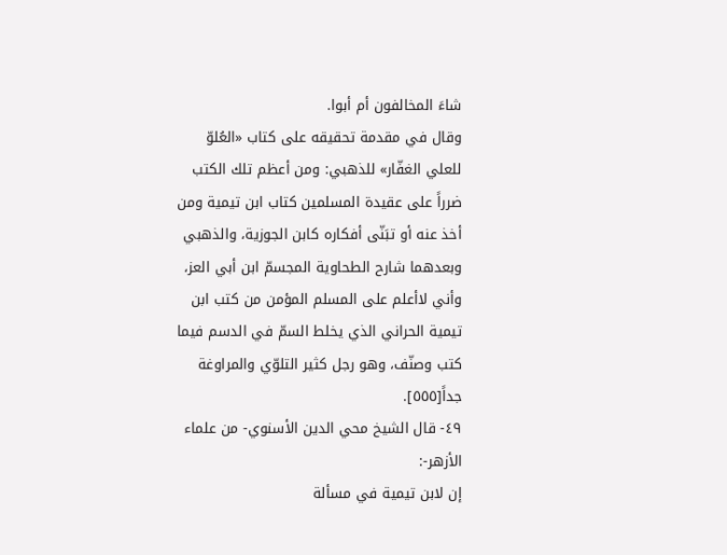شاءَ المخالفون أم أبوا.
وقال في مقدمة تحقيقه على كتاب «العُلوّ للعلي الغفّار» للذهبي: ومن أعظم تلك الكتب ضرراً على عقيدة المسلمين كتاب ابن تيمية ومن أخذ عنه أو تبَنّى أفكاره كابن الجوزية، والذهبي وبعدهما شارح الطحاوية المجسمّ ابن أبي العز، وأني لاأعلم على المسلم المؤمن من كتب ابن تيمية الحراني الذي يخلط السمّ في الدسم فيما كتب وصنّف، وهو رجل كثير التلوّي والمراوغة جداً[٥٥٥].
٤٩- قال الشيخ محي الدين الأسنوي- من علماء الأزهر-:
إن لابن تيمية في مسألة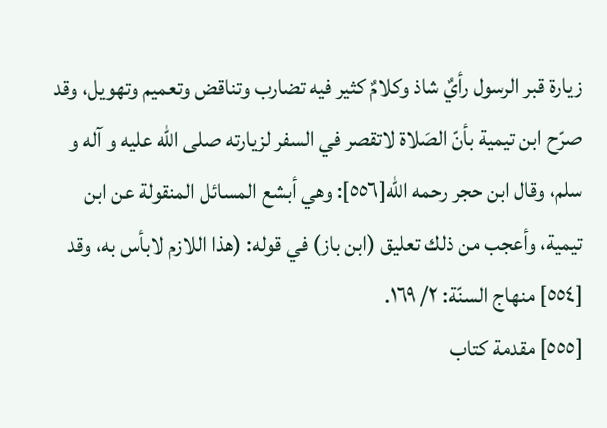زيارة قبر الرسول رأيٌ شاذ وكلامٌ كثير فيه تضارب وتناقض وتعميم وتهويل، وقد صرّح ابن تيمية بأنّ الصَلاة لاتقصر في السفر لزيارته صلى الله عليه و آله و سلم، وقال ابن حجر رحمه الله[٥٥٦]: وهي أبشع المسائل المنقولة عن ابن تيمية، وأعجب من ذلك تعليق (ابن باز) في قوله: (هذا اللازم لابأس به، وقد
[٥٥٤] منهاج السنّة: ٢/ ١٦٩.
[٥٥٥] مقدمة كتاب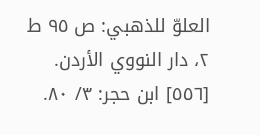العلوّ للذهبي: ص ٩٥ ط ٢، دار النووي الأردن.
[٥٥٦] ابن حجر: ٣/ ٨٠.